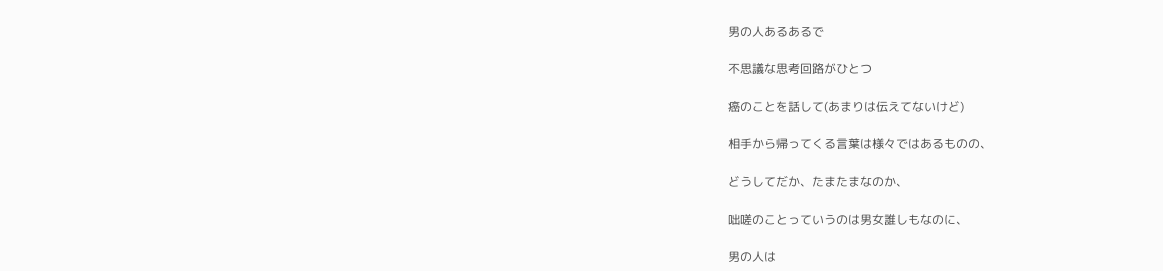男の人あるあるで

不思議な思考回路がひとつ

癌のことを話して(あまりは伝えてないけど)

相手から帰ってくる言葉は様々ではあるものの、

どうしてだか、たまたまなのか、

咄嗟のことっていうのは男女誰しもなのに、

男の人は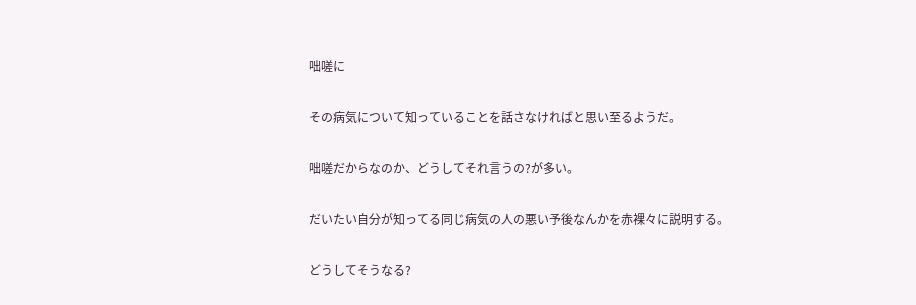咄嗟に

その病気について知っていることを話さなければと思い至るようだ。

咄嗟だからなのか、どうしてそれ言うの?が多い。

だいたい自分が知ってる同じ病気の人の悪い予後なんかを赤裸々に説明する。

どうしてそうなる?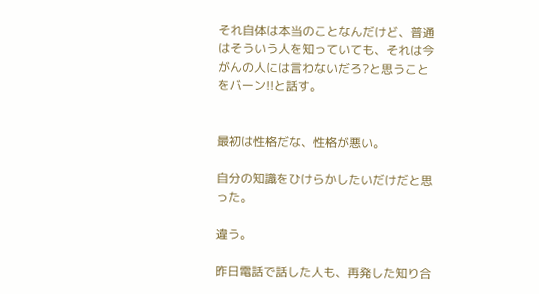それ自体は本当のことなんだけど、普通はそういう人を知っていても、それは今がんの人には言わないだろ?と思うことをバーン!!と話す。


最初は性格だな、性格が悪い。

自分の知識をひけらかしたいだけだと思った。

違う。

昨日電話で話した人も、再発した知り合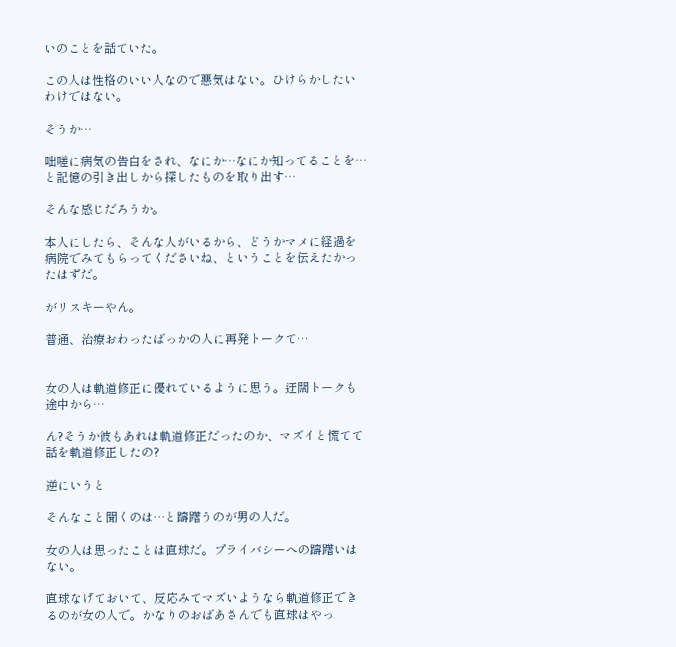いのことを話ていた。

この人は性格のいい人なので悪気はない。ひけらかしたいわけではない。

そうか…

咄嗟に病気の告白をされ、なにか…なにか知ってることを…と記憶の引き出しから探したものを取り出す…

そんな感じだろうか。

本人にしたら、そんな人がいるから、どうかマメに経過を病院でみてもらってくださいね、ということを伝えたかったはずだ。

がリスキーやん。

普通、治療おわったばっかの人に再発トークて…


女の人は軌道修正に優れているように思う。迂闊トークも途中から…

ん?そうか彼もあれは軌道修正だったのか、マズイと慌てて話を軌道修正したの?

逆にいうと

そんなこと聞くのは…と躊躇うのが男の人だ。

女の人は思ったことは直球だ。プライバシーへの躊躇いはない。

直球なげておいて、反応みてマズいようなら軌道修正できるのが女の人で。かなりのおばあさんでも直球はやっ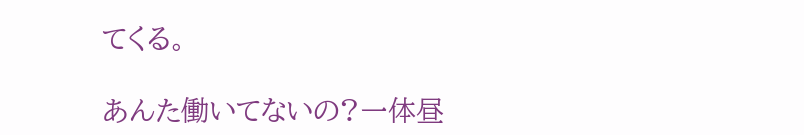てくる。

あんた働いてないの?一体昼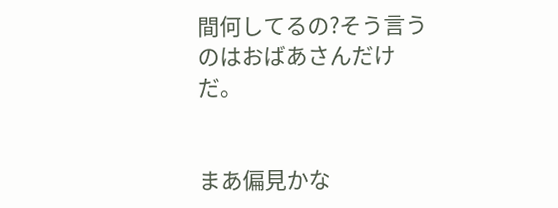間何してるの?そう言うのはおばあさんだけだ。


まあ偏見かな